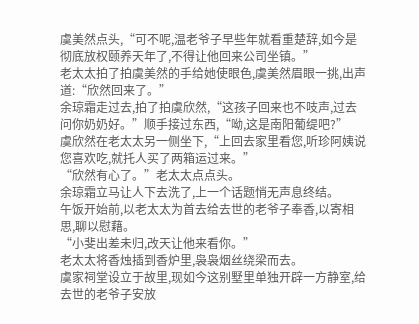虞美然点头,“可不呢,温老爷子早些年就看重楚辞,如今是彻底放权颐养天年了,不得让他回来公司坐镇。”
老太太拍了拍虞美然的手给她使眼色,虞美然眉眼一挑,出声道:“欣然回来了。”
余琼霜走过去,拍了拍虞欣然,“这孩子回来也不吱声,过去问你奶奶好。”顺手接过东西,“呦,这是南阳葡缇吧?”
虞欣然在老太太另一侧坐下,“上回去家里看您,听珍阿姨说您喜欢吃,就托人买了两箱运过来。”
“欣然有心了。”老太太点点头。
余琼霜立马让人下去洗了,上一个话题悄无声息终结。
午饭开始前,以老太太为首去给去世的老爷子奉香,以寄相思,聊以慰藉。
“小斐出差未归,改天让他来看你。”
老太太将香烛插到香炉里,袅袅烟丝绕梁而去。
虞家祠堂设立于故里,现如今这别墅里单独开辟一方静室,给去世的老爷子安放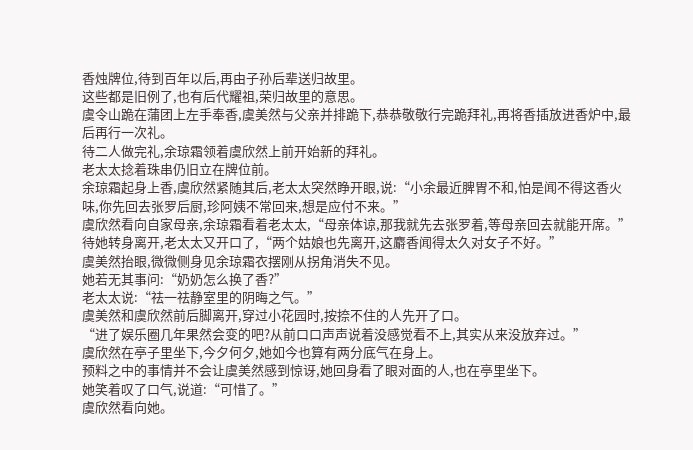香烛牌位,待到百年以后,再由子孙后辈送归故里。
这些都是旧例了,也有后代耀祖,荣归故里的意思。
虞令山跪在蒲团上左手奉香,虞美然与父亲并排跪下,恭恭敬敬行完跪拜礼,再将香插放进香炉中,最后再行一次礼。
待二人做完礼,余琼霜领着虞欣然上前开始新的拜礼。
老太太捻着珠串仍旧立在牌位前。
余琼霜起身上香,虞欣然紧随其后,老太太突然睁开眼,说:“小余最近脾胃不和,怕是闻不得这香火味,你先回去张罗后厨,珍阿姨不常回来,想是应付不来。”
虞欣然看向自家母亲,余琼霜看着老太太,“母亲体谅,那我就先去张罗着,等母亲回去就能开席。”
待她转身离开,老太太又开口了,“两个姑娘也先离开,这麝香闻得太久对女子不好。”
虞美然抬眼,微微侧身见余琼霜衣摆刚从拐角消失不见。
她若无其事问:“奶奶怎么换了香?”
老太太说:“祛一祛静室里的阴晦之气。”
虞美然和虞欣然前后脚离开,穿过小花园时,按捺不住的人先开了口。
“进了娱乐圈几年果然会变的吧?从前口口声声说着没感觉看不上,其实从来没放弃过。”
虞欣然在亭子里坐下,今夕何夕,她如今也算有两分底气在身上。
预料之中的事情并不会让虞美然感到惊讶,她回身看了眼对面的人,也在亭里坐下。
她笑着叹了口气,说道:“可惜了。”
虞欣然看向她。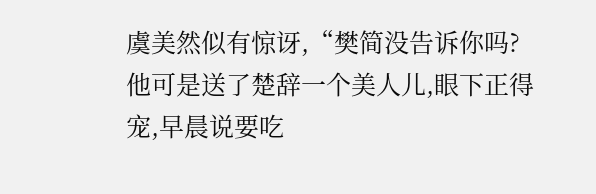虞美然似有惊讶,“樊简没告诉你吗?他可是送了楚辞一个美人儿,眼下正得宠,早晨说要吃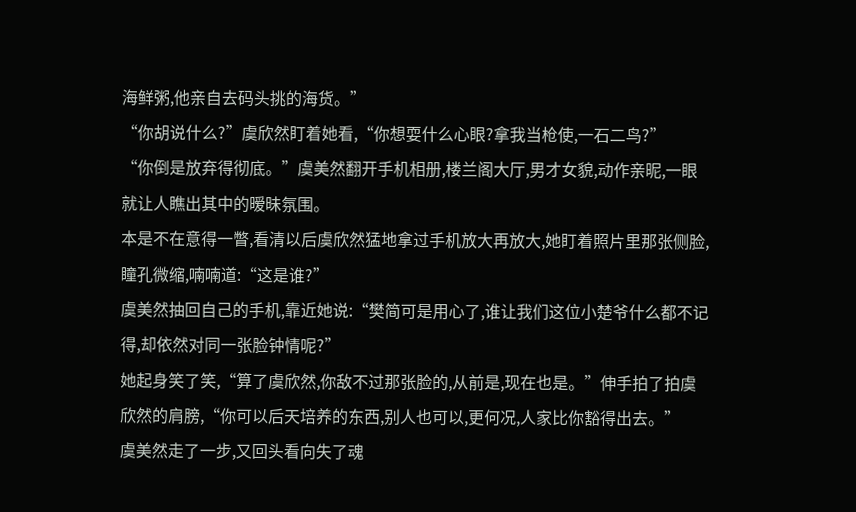海鲜粥,他亲自去码头挑的海货。”
“你胡说什么?”虞欣然盯着她看,“你想耍什么心眼?拿我当枪使,一石二鸟?”
“你倒是放弃得彻底。”虞美然翻开手机相册,楼兰阁大厅,男才女貌,动作亲昵,一眼就让人瞧出其中的暧昧氛围。
本是不在意得一瞥,看清以后虞欣然猛地拿过手机放大再放大,她盯着照片里那张侧脸,瞳孔微缩,喃喃道:“这是谁?”
虞美然抽回自己的手机,靠近她说:“樊简可是用心了,谁让我们这位小楚爷什么都不记得,却依然对同一张脸钟情呢?”
她起身笑了笑,“算了虞欣然,你敌不过那张脸的,从前是,现在也是。”伸手拍了拍虞欣然的肩膀,“你可以后天培养的东西,别人也可以,更何况,人家比你豁得出去。”
虞美然走了一步,又回头看向失了魂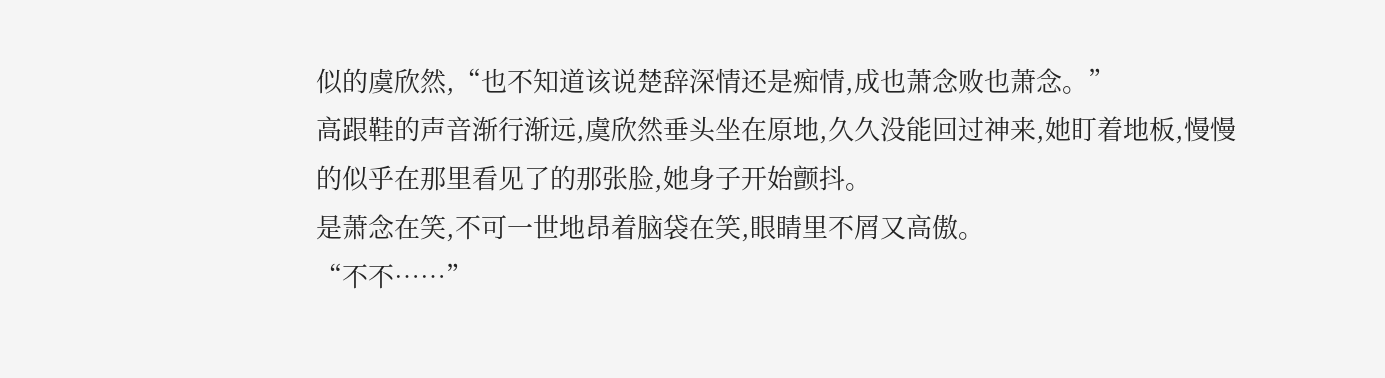似的虞欣然,“也不知道该说楚辞深情还是痴情,成也萧念败也萧念。”
高跟鞋的声音渐行渐远,虞欣然垂头坐在原地,久久没能回过神来,她盯着地板,慢慢的似乎在那里看见了的那张脸,她身子开始颤抖。
是萧念在笑,不可一世地昂着脑袋在笑,眼睛里不屑又高傲。
“不不……”